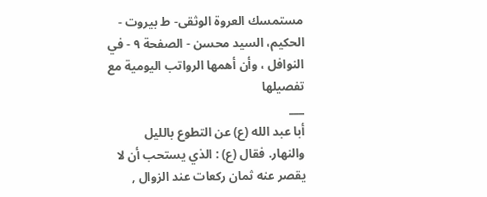مستمسك العروة الوثقى- ط بیروت - الحكيم، السيد محسن - الصفحة ٩ - في النوافل ، وأن أهمها الرواتب اليومية مع تفصيلها
___
أبا عبد الله (ع) عن التطوع بالليل والنهار. فقال (ع) : الذي يستحب أن لا يقصر عنه ثمان ركعات عند الزوال ,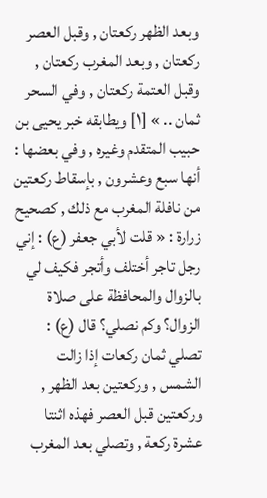وبعد الظهر ركعتان , وقبل العصر ركعتان , وبعد المغرب ركعتان , وقبل العتمة ركعتان , وفي السحر ثمان .. » [١] ويطابقه خبر يحيى بن حبيب المتقدم وغيره , وفي بعضها : أنها سبع وعشرون , بإسقاط ركعتين من نافلة المغرب مع ذلك , كصحيح زرارة : « قلت لأبي جعفر (ع) : إني رجل تاجر أختلف وأتجر فكيف لي بالزوال والمحافظة على صلاة الزوال؟ وكم نصلي؟ قال (ع) : تصلي ثمان ركعات إذا زالت الشمس , وركعتين بعد الظهر , وركعتين قبل العصر فهذه اثنتا عشرة ركعة , وتصلي بعد المغرب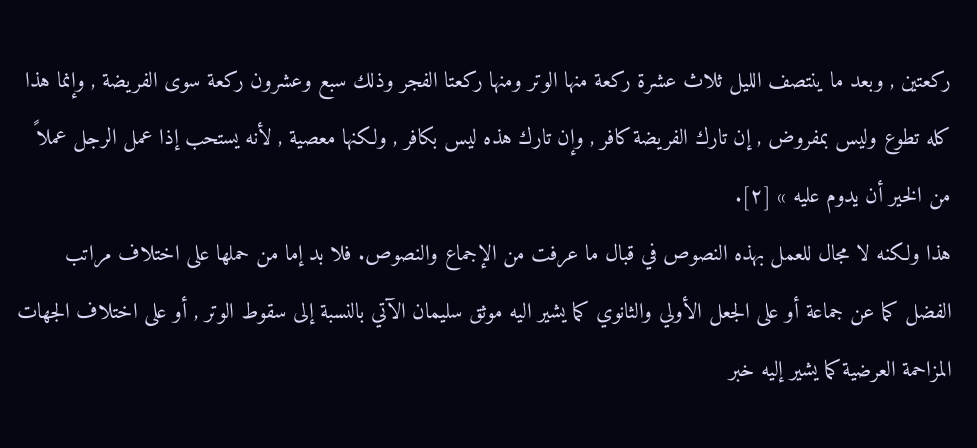ركعتين , وبعد ما ينتصف الليل ثلاث عشرة ركعة منها الوتر ومنها ركعتا الفجر وذلك سبع وعشرون ركعة سوى الفريضة , وإنما هذا كله تطوع وليس بمفروض , إن تارك الفريضة كافر , وإن تارك هذه ليس بكافر , ولكنها معصية , لأنه يستحب إذا عمل الرجل عملاً من الخير أن يدوم عليه » [٢].
هذا ولكنه لا مجال للعمل بهذه النصوص في قبال ما عرفت من الإجماع والنصوص. فلا بد إما من حملها على اختلاف مراتب الفضل كما عن جماعة أو على الجعل الأولي والثانوي كما يشير اليه موثق سليمان الآتي بالنسبة إلى سقوط الوتر , أو على اختلاف الجهات المزاحمة العرضية كما يشير إليه خبر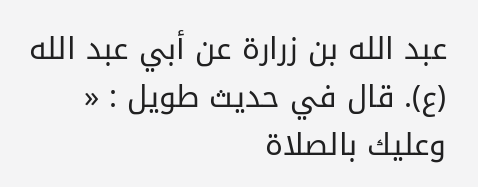عبد الله بن زرارة عن أبي عبد الله (ع). قال في حديث طويل : « وعليك بالصلاة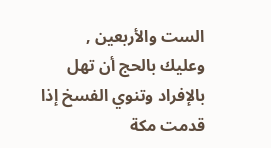الست والأربعين , وعليك بالحج أن تهل بالإفراد وتنوي الفسخ إذا قدمت مكة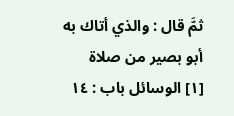ثمَّ قال : والذي أتاك به أبو بصير من صلاة
[١] الوسائل باب : ١٤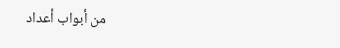من أبواب أعداد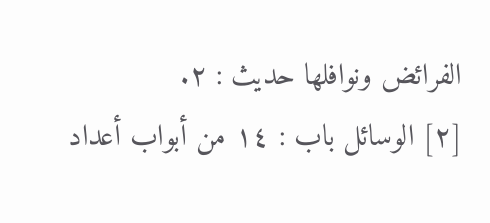الفرائض ونوافلها حديث : ٢.
[٢] الوسائل باب : ١٤ من أبواب أعداد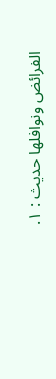الفرائض ونوافلها حديث : ١.